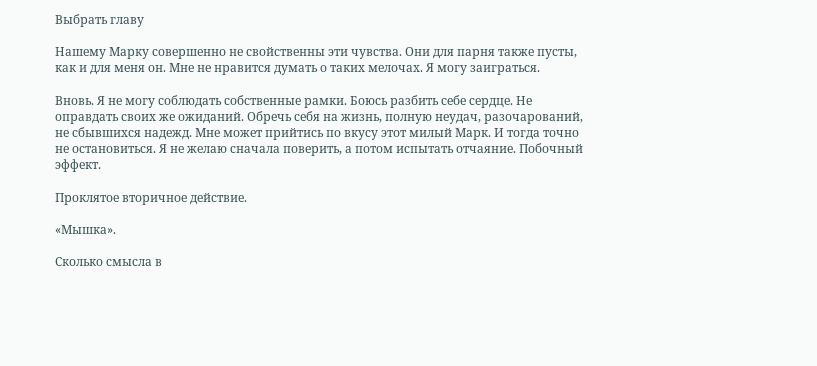Выбрать главу

Нашему Марку совершенно не свойственны эти чувства. Они для парня также пусты, как и для меня он. Мне не нравится думать о таких мелочах. Я могу заиграться.

Вновь. Я не могу соблюдать собственные рамки. Боюсь разбить себе сердце. Не оправдать своих же ожиданий. Обречь себя на жизнь, полную неудач, разочарований, не сбывшихся надежд. Мне может прийтись по вкусу этот милый Марк. И тогда точно не остановиться. Я не желаю сначала поверить, а потом испытать отчаяние. Побочный эффект.

Проклятое вторичное действие.

«Мышка».

Сколько смысла в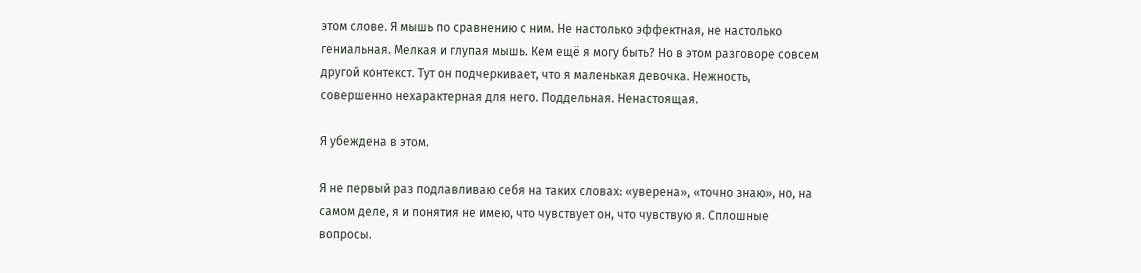этом слове. Я мышь по сравнению с ним. Не настолько эффектная, не настолько гениальная. Мелкая и глупая мышь. Кем ещё я могу быть? Но в этом разговоре совсем другой контекст. Тут он подчеркивает, что я маленькая девочка. Нежность, совершенно нехарактерная для него. Поддельная. Ненастоящая.

Я убеждена в этом.

Я не первый раз подлавливаю себя на таких словах: «уверена», «точно знаю», но, на самом деле, я и понятия не имею, что чувствует он, что чувствую я. Сплошные вопросы.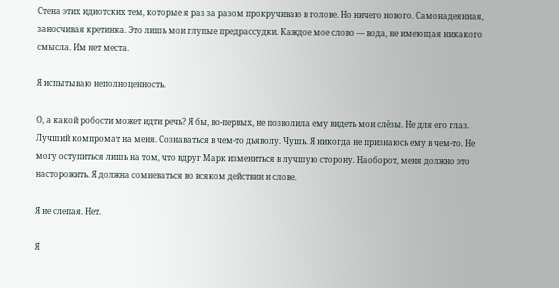Стена этих идиотских тем, которые я раз за разом прокручиваю в голове. Но ничего нового. Самонадеянная, заносчивая кретинка. Это лишь мои глупые предрассудки. Каждое мое слово — вода, не имеющая никакого смысла. Им нет места.

Я испытываю неполноценность.

О, а какой робости может идти речь? Я бы, во-первых, не позволила ему видеть мои слёзы. Не для его глаз. Лучший компромат на меня. Сознаваться в чем-то дьяволу. Чушь. Я никогда не признаюсь ему в чем-то. Не могу оступиться лишь на том, что вдруг Марк измениться в лучшую сторону. Наоборот, меня должно это насторожить. Я должна сомневаться во всяком действии и слове.

Я не слепая. Нет.

Я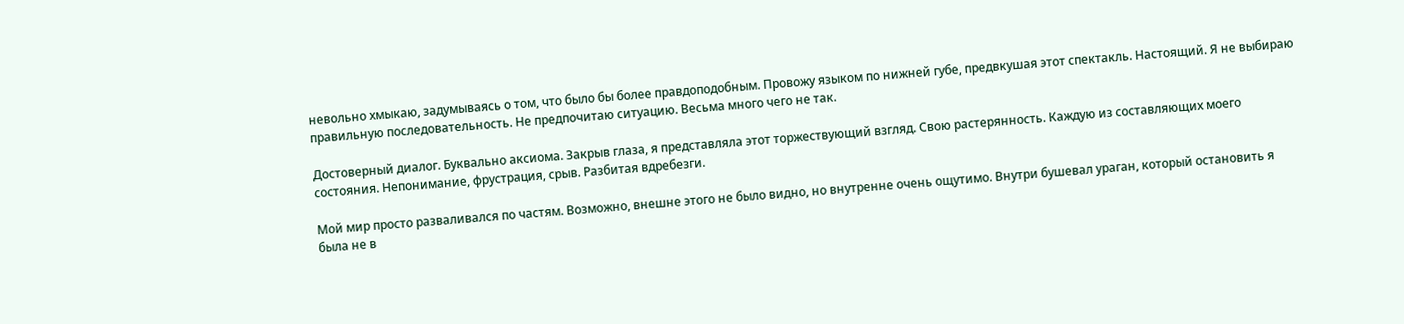невольно хмыкаю, задумываясь о том, что было бы более правдоподобным. Провожу языком по нижней губе, предвкушая этот спектакль. Настоящий. Я не выбираю правильную последовательность. Не предпочитаю ситуацию. Весьма много чего не так.

Достоверный диалог. Буквально аксиома. Закрыв глаза, я представляла этот торжествующий взгляд. Свою растерянность. Каждую из составляющих моего состояния. Непонимание, фрустрация, срыв. Разбитая вдребезги.

Мой мир просто разваливался по частям. Возможно, внешне этого не было видно, но внутренне очень ощутимо. Внутри бушевал ураган, который остановить я была не в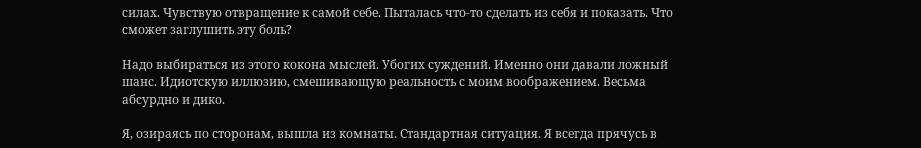силах. Чувствую отвращение к самой себе. Пыталась что-то сделать из себя и показать. Что сможет заглушить эту боль?

Надо выбираться из этого кокона мыслей. Убогих суждений. Именно они давали ложный шанс. Идиотскую иллюзию, смешивающую реальность с моим воображением. Весьма абсурдно и дико.

Я, озираясь по сторонам, вышла из комнаты. Стандартная ситуация. Я всегда прячусь в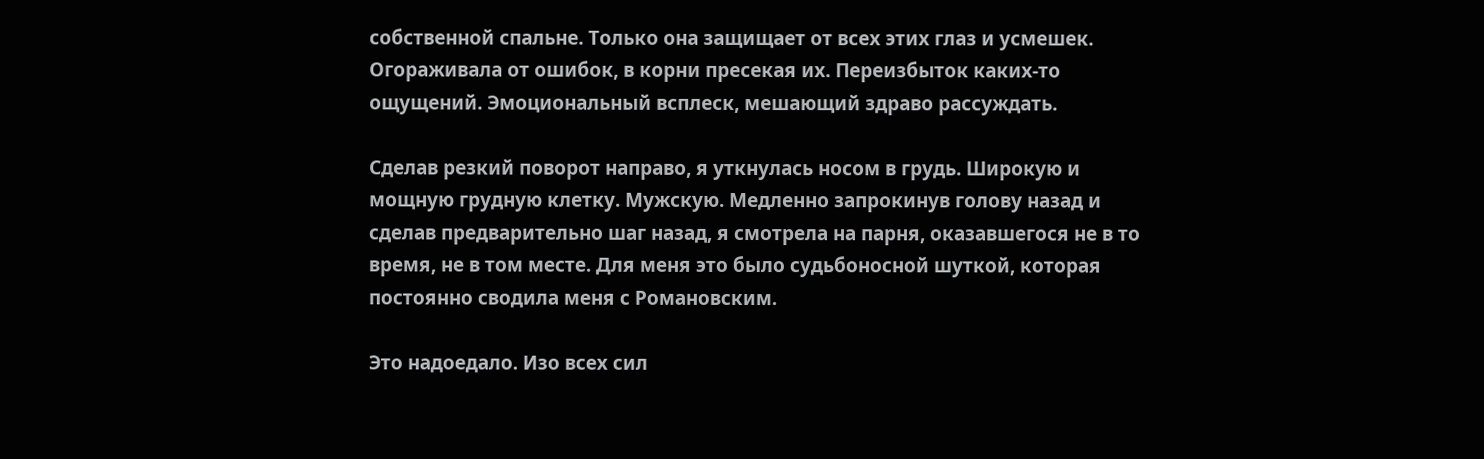собственной спальне. Только она защищает от всех этих глаз и усмешек. Огораживала от ошибок, в корни пресекая их. Переизбыток каких-то ощущений. Эмоциональный всплеск, мешающий здраво рассуждать.

Сделав резкий поворот направо, я уткнулась носом в грудь. Широкую и мощную грудную клетку. Мужскую. Медленно запрокинув голову назад и сделав предварительно шаг назад, я смотрела на парня, оказавшегося не в то время, не в том месте. Для меня это было судьбоносной шуткой, которая постоянно сводила меня с Романовским.

Это надоедало. Изо всех сил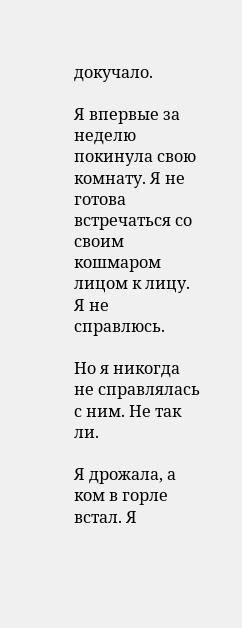докучало.

Я впервые за неделю покинула свою комнату. Я не готова встречаться со своим кошмаром лицом к лицу. Я не справлюсь.

Но я никогда не справлялась с ним. Не так ли.

Я дрожала, а ком в горле встал. Я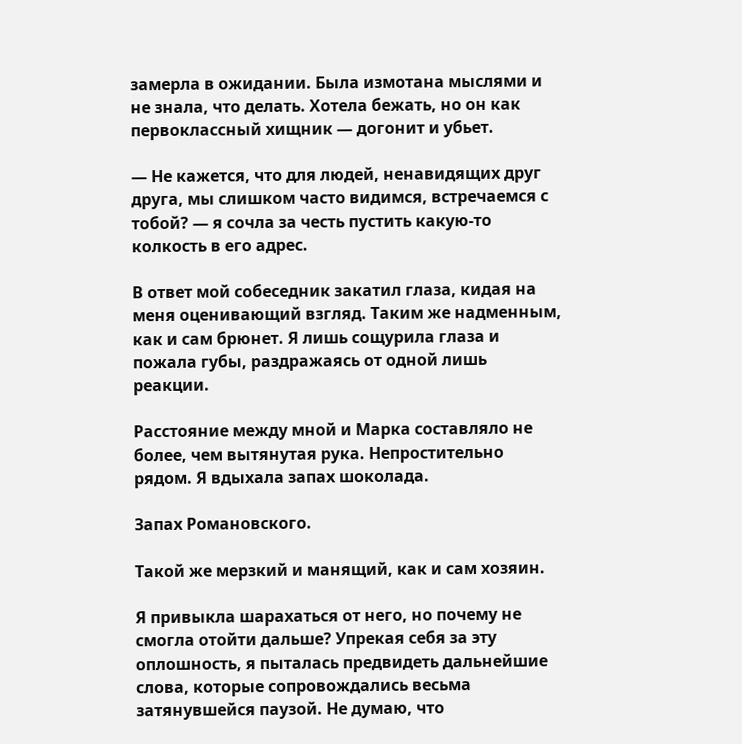замерла в ожидании. Была измотана мыслями и не знала, что делать. Хотела бежать, но он как первоклассный хищник — догонит и убьет.

— Не кажется, что для людей, ненавидящих друг друга, мы слишком часто видимся, встречаемся с тобой? — я сочла за честь пустить какую-то колкость в его адрес.

В ответ мой собеседник закатил глаза, кидая на меня оценивающий взгляд. Таким же надменным, как и сам брюнет. Я лишь сощурила глаза и пожала губы, раздражаясь от одной лишь реакции.

Расстояние между мной и Марка составляло не более, чем вытянутая рука. Непростительно рядом. Я вдыхала запах шоколада.

Запах Романовского.

Такой же мерзкий и манящий, как и сам хозяин.

Я привыкла шарахаться от него, но почему не смогла отойти дальше? Упрекая себя за эту оплошность, я пыталась предвидеть дальнейшие слова, которые сопровождались весьма затянувшейся паузой. Не думаю, что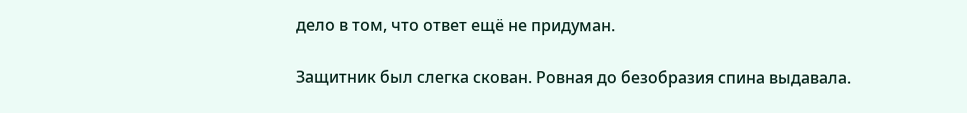дело в том, что ответ ещё не придуман.

Защитник был слегка скован. Ровная до безобразия спина выдавала.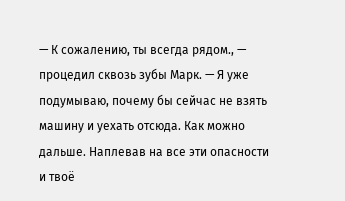— К сожалению, ты всегда рядом., — процедил сквозь зубы Марк. — Я уже подумываю, почему бы сейчас не взять машину и уехать отсюда. Как можно дальше. Наплевав на все эти опасности и твоё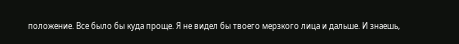положение. Все было бы куда проще. Я не видел бы твоего мерзкого лица и дальше. И знаешь,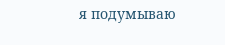я подумываю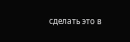сделать это в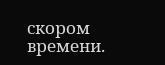скором времени.